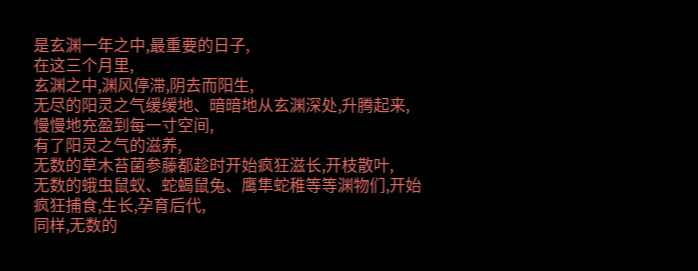是玄渊一年之中,最重要的日子,
在这三个月里,
玄渊之中,渊风停滞,阴去而阳生,
无尽的阳灵之气缓缓地、暗暗地从玄渊深处,升腾起来,慢慢地充盈到每一寸空间,
有了阳灵之气的滋养,
无数的草木苔菌参藤都趁时开始疯狂滋长,开枝散叶,
无数的蛾虫鼠蚁、蛇蝎鼠兔、鹰隼蛇稚等等渊物们,开始疯狂捕食,生长,孕育后代,
同样,无数的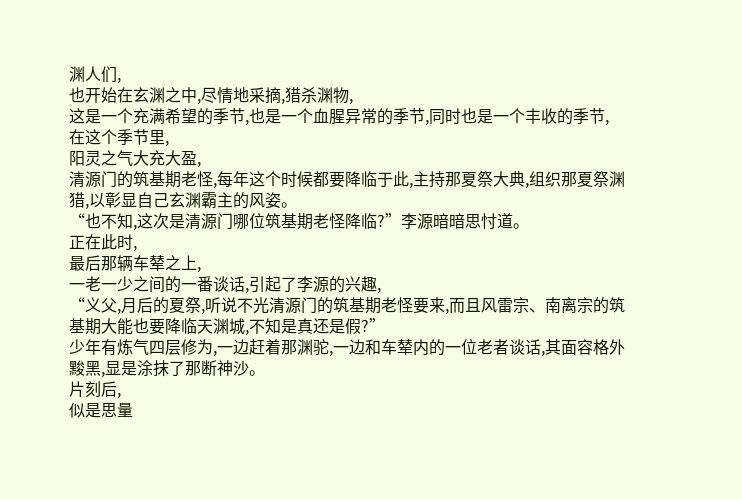渊人们,
也开始在玄渊之中,尽情地采摘,猎杀渊物,
这是一个充满希望的季节,也是一个血腥异常的季节,同时也是一个丰收的季节,
在这个季节里,
阳灵之气大充大盈,
清源门的筑基期老怪,每年这个时候都要降临于此,主持那夏祭大典,组织那夏祭渊猎,以彰显自己玄渊霸主的风姿。
“也不知,这次是清源门哪位筑基期老怪降临?”李源暗暗思忖道。
正在此时,
最后那辆车辇之上,
一老一少之间的一番谈话,引起了李源的兴趣,
“义父,月后的夏祭,听说不光清源门的筑基期老怪要来,而且风雷宗、南离宗的筑基期大能也要降临天渊城,不知是真还是假?”
少年有炼气四层修为,一边赶着那渊驼,一边和车辇内的一位老者谈话,其面容格外黢黑,显是涂抹了那断神沙。
片刻后,
似是思量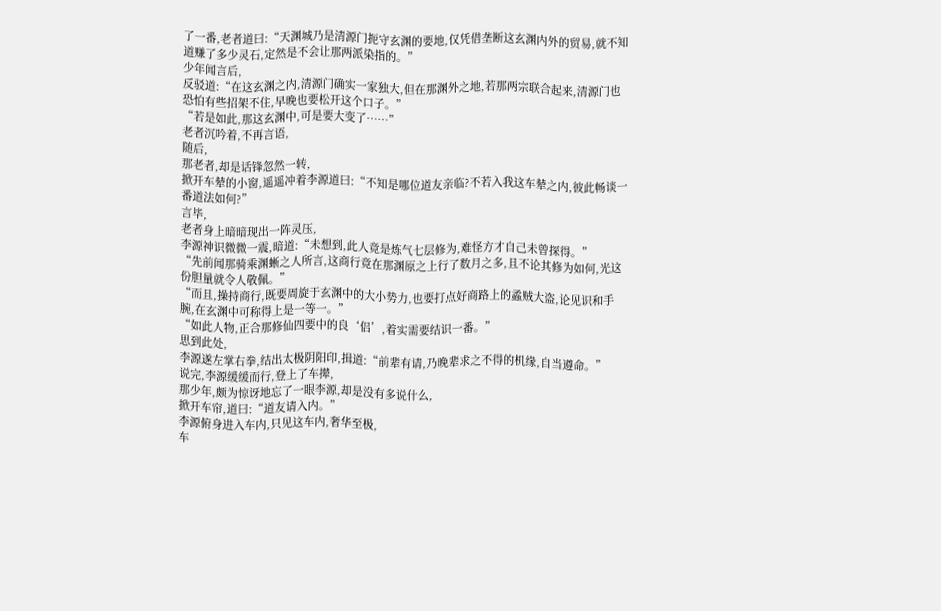了一番,老者道曰:“天渊城乃是清源门扼守玄渊的要地,仅凭借垄断这玄渊内外的贸易,就不知道赚了多少灵石,定然是不会让那两派染指的。”
少年闻言后,
反驳道:“在这玄渊之内,清源门确实一家独大,但在那渊外之地,若那两宗联合起来,清源门也恐怕有些招架不住,早晚也要松开这个口子。”
“若是如此,那这玄渊中,可是要大变了……”
老者沉吟着,不再言语,
随后,
那老者,却是话锋忽然一转,
掀开车辇的小窗,遥遥冲着李源道曰:“不知是哪位道友亲临?不若入我这车辇之内,彼此畅谈一番道法如何?”
言毕,
老者身上暗暗现出一阵灵压,
李源神识微微一震,暗道:“未想到,此人竟是炼气七层修为,难怪方才自己未曾探得。”
“先前闻那骑乘渊蜥之人所言,这商行竟在那渊原之上行了数月之多,且不论其修为如何,光这份胆量就令人敬佩。”
“而且,操持商行,既要周旋于玄渊中的大小势力,也要打点好商路上的蟊贼大盗,论见识和手腕,在玄渊中可称得上是一等一。”
“如此人物,正合那修仙四要中的良‘侣’,着实需要结识一番。”
思到此处,
李源遂左掌右拳,结出太极阴阳印,揖道:“前辈有请,乃晚辈求之不得的机缘,自当遵命。”
说完,李源缓缓而行,登上了车撵,
那少年,颇为惊讶地忘了一眼李源,却是没有多说什么,
掀开车帘,道曰:“道友请入内。”
李源俯身进入车内,只见这车内,奢华至极,
车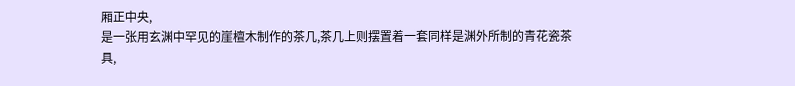厢正中央,
是一张用玄渊中罕见的崖檀木制作的茶几,茶几上则摆置着一套同样是渊外所制的青花瓷茶具,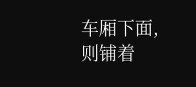车厢下面,
则铺着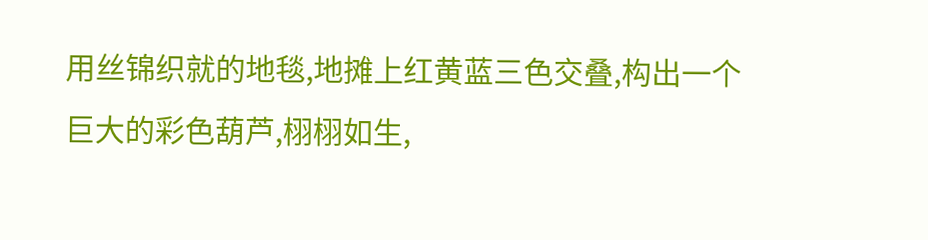用丝锦织就的地毯,地摊上红黄蓝三色交叠,构出一个巨大的彩色葫芦,栩栩如生,